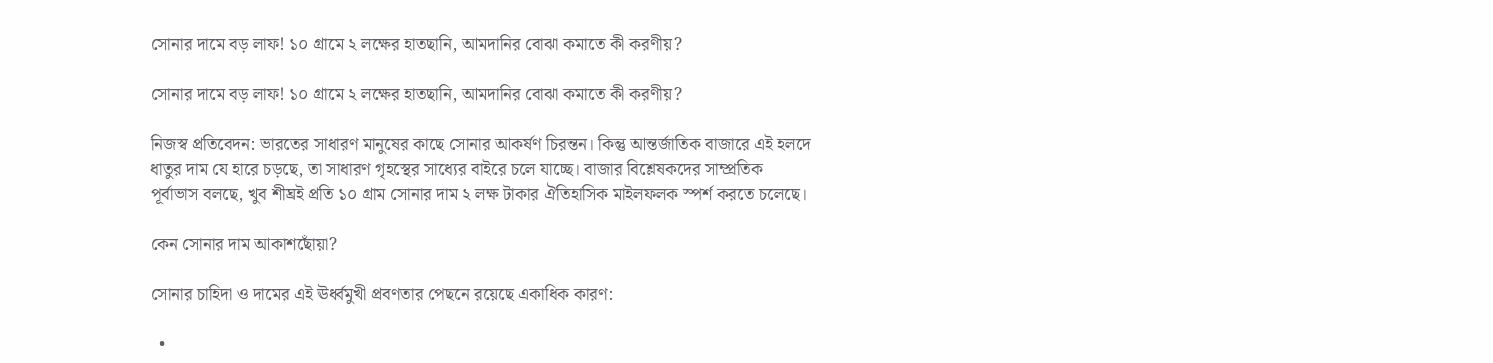সোনার দামে বড় লাফ! ১০ গ্রামে ২ লক্ষের হাতছানি, আমদানির বোঝা কমাতে কী করণীয়?

সোনার দামে বড় লাফ! ১০ গ্রামে ২ লক্ষের হাতছানি, আমদানির বোঝা কমাতে কী করণীয়?

নিজস্ব প্রতিবেদন: ভারতের সাধারণ মানুষের কাছে সোনার আকর্ষণ চিরন্তন। কিন্তু আন্তর্জাতিক বাজারে এই হলদে ধাতুর দাম যে হারে চড়ছে, তা সাধারণ গৃহস্থের সাধ্যের বাইরে চলে যাচ্ছে। বাজার বিশ্লেষকদের সাম্প্রতিক পূর্বাভাস বলছে, খুব শীঘ্রই প্রতি ১০ গ্রাম সোনার দাম ২ লক্ষ টাকার ঐতিহাসিক মাইলফলক স্পর্শ করতে চলেছে।

কেন সোনার দাম আকাশছোঁয়া?

সোনার চাহিদা ও দামের এই ঊর্ধ্বমুখী প্রবণতার পেছনে রয়েছে একাধিক কারণ:

  •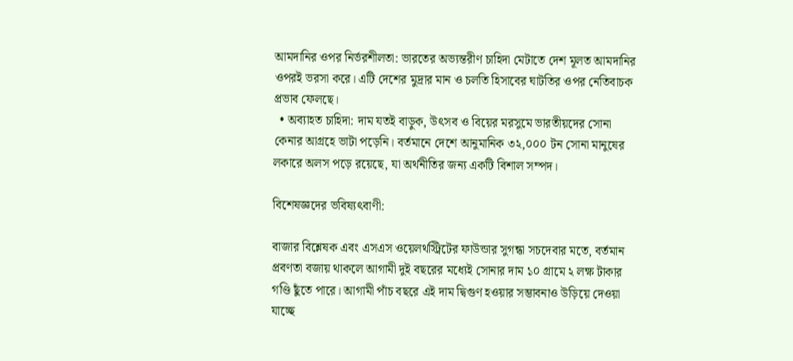আমদানির ওপর নির্ভরশীলতা: ভারতের অভ্যন্তরীণ চাহিদা মেটাতে দেশ মূলত আমদানির ওপরই ভরসা করে। এটি দেশের মুদ্রার মান ও চলতি হিসাবের ঘাটতির ওপর নেতিবাচক প্রভাব ফেলছে।
  • অব্যাহত চাহিদা: দাম যতই বাড়ুক, উৎসব ও বিয়ের মরসুমে ভারতীয়দের সোনা কেনার আগ্রহে ভাটা পড়েনি। বর্তমানে দেশে আনুমানিক ৩২,০০০ টন সোনা মানুষের লকারে অলস পড়ে রয়েছে, যা অর্থনীতির জন্য একটি বিশাল সম্পদ।

বিশেষজ্ঞদের ভবিষ্যৎবাণী:

বাজার বিশ্লেষক এবং এসএস ওয়েলথস্ট্রিটের ফাউন্ডার সুগন্ধা সচদেবার মতে, বর্তমান প্রবণতা বজায় থাকলে আগামী দুই বছরের মধ্যেই সোনার দাম ১০ গ্রামে ২ লক্ষ টাকার গণ্ডি ছুঁতে পারে। আগামী পাঁচ বছরে এই দাম দ্বিগুণ হওয়ার সম্ভাবনাও উড়িয়ে দেওয়া যাচ্ছে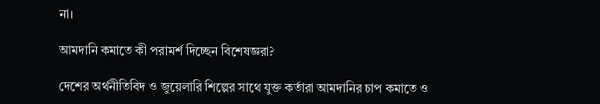না।

আমদানি কমাতে কী পরামর্শ দিচ্ছেন বিশেষজ্ঞরা?

দেশের অর্থনীতিবিদ ও জুয়েলারি শিল্পের সাথে যুক্ত কর্তারা আমদানির চাপ কমাতে ও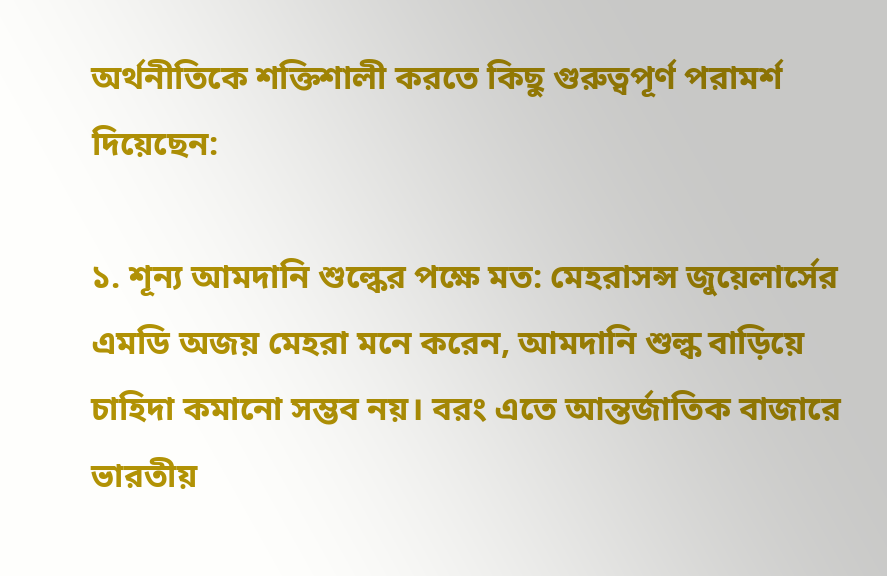অর্থনীতিকে শক্তিশালী করতে কিছু গুরুত্বপূর্ণ পরামর্শ দিয়েছেন:

১. শূন্য আমদানি শুল্কের পক্ষে মত: মেহরাসন্স জুয়েলার্সের এমডি অজয় মেহরা মনে করেন, আমদানি শুল্ক বাড়িয়ে চাহিদা কমানো সম্ভব নয়। বরং এতে আন্তর্জাতিক বাজারে ভারতীয়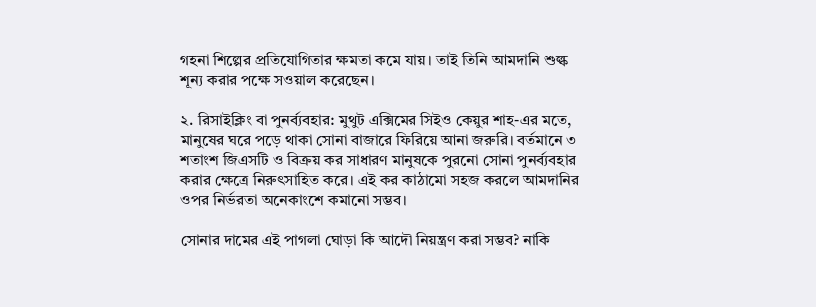গহনা শিল্পের প্রতিযোগিতার ক্ষমতা কমে যায়। তাই তিনি আমদানি শুল্ক শূন্য করার পক্ষে সওয়াল করেছেন।

২. রিসাইক্লিং বা পুনর্ব্যবহার: মুথুট এক্সিমের সিইও কেয়ুর শাহ-এর মতে, মানুষের ঘরে পড়ে থাকা সোনা বাজারে ফিরিয়ে আনা জরুরি। বর্তমানে ৩ শতাংশ জিএসটি ও বিক্রয় কর সাধারণ মানুষকে পুরনো সোনা পুনর্ব্যবহার করার ক্ষেত্রে নিরুৎসাহিত করে। এই কর কাঠামো সহজ করলে আমদানির ওপর নির্ভরতা অনেকাংশে কমানো সম্ভব।

সোনার দামের এই পাগলা ঘোড়া কি আদৌ নিয়ন্ত্রণ করা সম্ভব? নাকি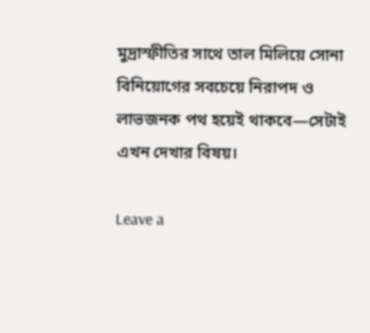মুদ্রাস্ফীতির সাথে তাল মিলিয়ে সোনা বিনিয়োগের সবচেয়ে নিরাপদ ও লাভজনক পথ হয়েই থাকবে—সেটাই এখন দেখার বিষয়।

Leave a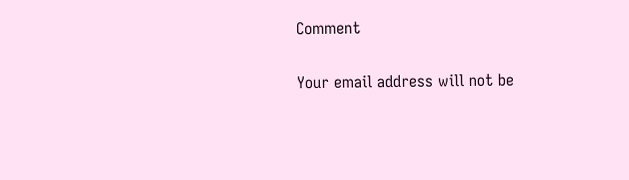Comment

Your email address will not be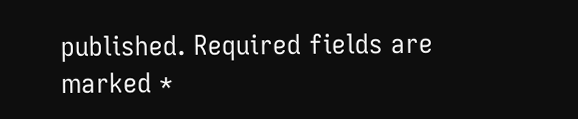published. Required fields are marked *